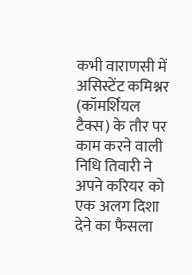कभी वाराणसी में असिस्टेंट कमिश्नर (कॉमर्शियल टैक्स) के तौर पर काम करने वाली निधि तिवारी ने अपने करियर को एक अलग दिशा देने का फैसला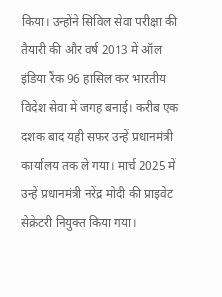किया। उन्होंने सिविल सेवा परीक्षा की तैयारी की और वर्ष 2013 में ऑल इंडिया रैंक 96 हासिल कर भारतीय विदेश सेवा में जगह बनाई। करीब एक दशक बाद यही सफर उन्हें प्रधानमंत्री कार्यालय तक ले गया। मार्च 2025 में उन्हें प्रधानमंत्री नरेंद्र मोदी की प्राइवेट सेक्रेटरी नियुक्त किया गया।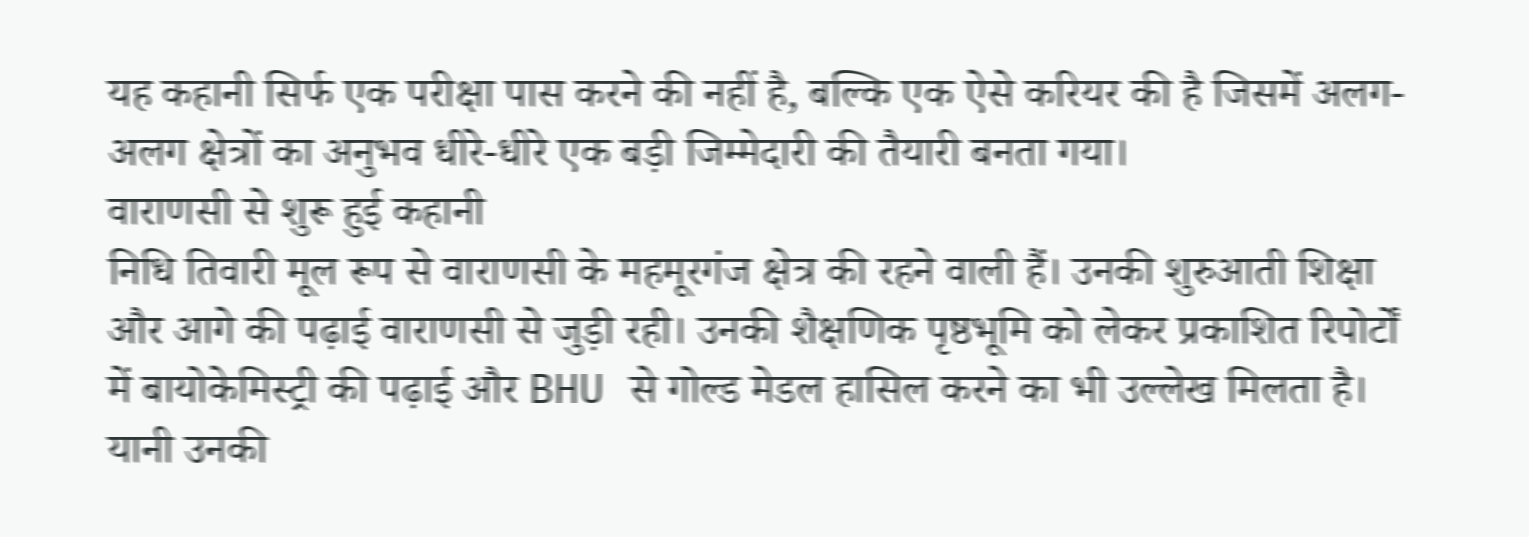यह कहानी सिर्फ एक परीक्षा पास करने की नहीं है, बल्कि एक ऐसे करियर की है जिसमें अलग-अलग क्षेत्रों का अनुभव धीरे-धीरे एक बड़ी जिम्मेदारी की तैयारी बनता गया।
वाराणसी से शुरू हुई कहानी
निधि तिवारी मूल रूप से वाराणसी के महमूरगंज क्षेत्र की रहने वाली हैं। उनकी शुरुआती शिक्षा और आगे की पढ़ाई वाराणसी से जुड़ी रही। उनकी शैक्षणिक पृष्ठभूमि को लेकर प्रकाशित रिपोर्टों में बायोकेमिस्ट्री की पढ़ाई और BHU से गोल्ड मेडल हासिल करने का भी उल्लेख मिलता है।
यानी उनकी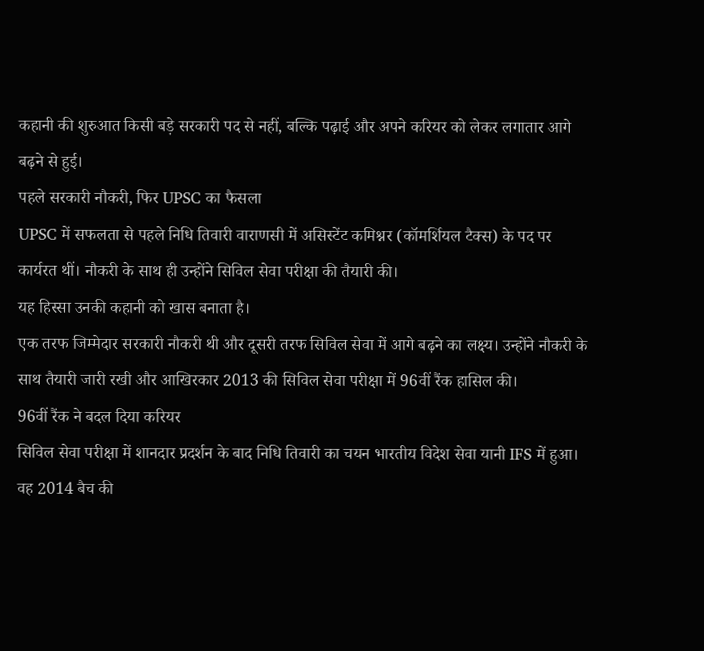कहानी की शुरुआत किसी बड़े सरकारी पद से नहीं, बल्कि पढ़ाई और अपने करियर को लेकर लगातार आगे बढ़ने से हुई।
पहले सरकारी नौकरी, फिर UPSC का फैसला
UPSC में सफलता से पहले निधि तिवारी वाराणसी में असिस्टेंट कमिश्नर (कॉमर्शियल टैक्स) के पद पर कार्यरत थीं। नौकरी के साथ ही उन्होंने सिविल सेवा परीक्षा की तैयारी की।
यह हिस्सा उनकी कहानी को खास बनाता है।
एक तरफ जिम्मेदार सरकारी नौकरी थी और दूसरी तरफ सिविल सेवा में आगे बढ़ने का लक्ष्य। उन्होंने नौकरी के साथ तैयारी जारी रखी और आखिरकार 2013 की सिविल सेवा परीक्षा में 96वीं रैंक हासिल की।
96वीं रैंक ने बदल दिया करियर
सिविल सेवा परीक्षा में शानदार प्रदर्शन के बाद निधि तिवारी का चयन भारतीय विदेश सेवा यानी IFS में हुआ। वह 2014 बैच की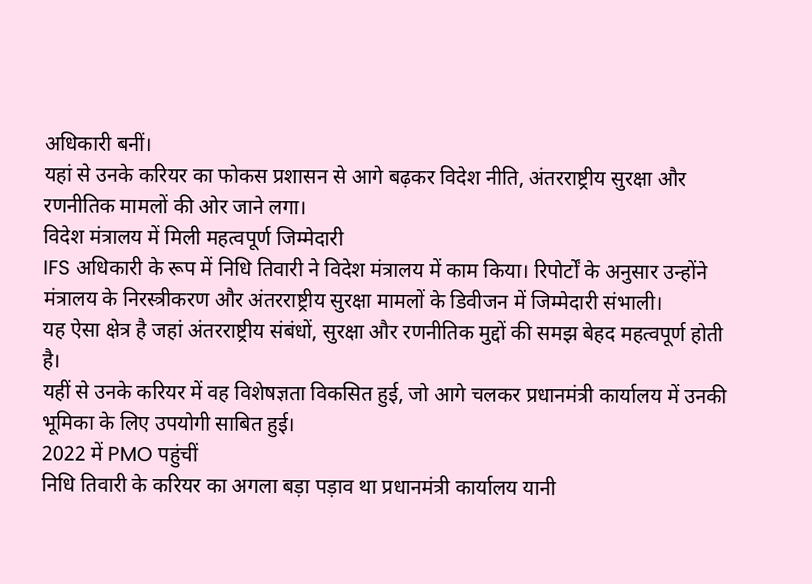अधिकारी बनीं।
यहां से उनके करियर का फोकस प्रशासन से आगे बढ़कर विदेश नीति, अंतरराष्ट्रीय सुरक्षा और रणनीतिक मामलों की ओर जाने लगा।
विदेश मंत्रालय में मिली महत्वपूर्ण जिम्मेदारी
IFS अधिकारी के रूप में निधि तिवारी ने विदेश मंत्रालय में काम किया। रिपोर्टों के अनुसार उन्होंने मंत्रालय के निरस्त्रीकरण और अंतरराष्ट्रीय सुरक्षा मामलों के डिवीजन में जिम्मेदारी संभाली।
यह ऐसा क्षेत्र है जहां अंतरराष्ट्रीय संबंधों, सुरक्षा और रणनीतिक मुद्दों की समझ बेहद महत्वपूर्ण होती है।
यहीं से उनके करियर में वह विशेषज्ञता विकसित हुई, जो आगे चलकर प्रधानमंत्री कार्यालय में उनकी भूमिका के लिए उपयोगी साबित हुई।
2022 में PMO पहुंचीं
निधि तिवारी के करियर का अगला बड़ा पड़ाव था प्रधानमंत्री कार्यालय यानी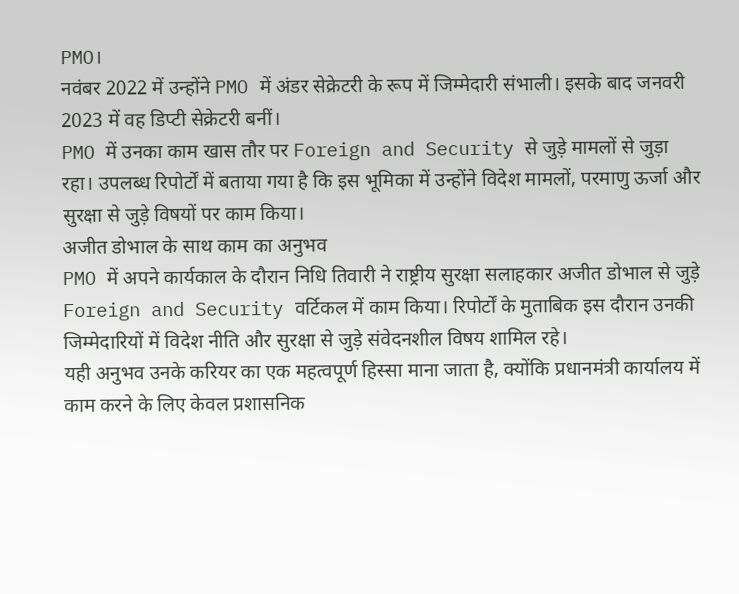PMO।
नवंबर 2022 में उन्होंने PMO में अंडर सेक्रेटरी के रूप में जिम्मेदारी संभाली। इसके बाद जनवरी 2023 में वह डिप्टी सेक्रेटरी बनीं।
PMO में उनका काम खास तौर पर Foreign and Security से जुड़े मामलों से जुड़ा रहा। उपलब्ध रिपोर्टों में बताया गया है कि इस भूमिका में उन्होंने विदेश मामलों, परमाणु ऊर्जा और सुरक्षा से जुड़े विषयों पर काम किया।
अजीत डोभाल के साथ काम का अनुभव
PMO में अपने कार्यकाल के दौरान निधि तिवारी ने राष्ट्रीय सुरक्षा सलाहकार अजीत डोभाल से जुड़े Foreign and Security वर्टिकल में काम किया। रिपोर्टों के मुताबिक इस दौरान उनकी जिम्मेदारियों में विदेश नीति और सुरक्षा से जुड़े संवेदनशील विषय शामिल रहे।
यही अनुभव उनके करियर का एक महत्वपूर्ण हिस्सा माना जाता है, क्योंकि प्रधानमंत्री कार्यालय में काम करने के लिए केवल प्रशासनिक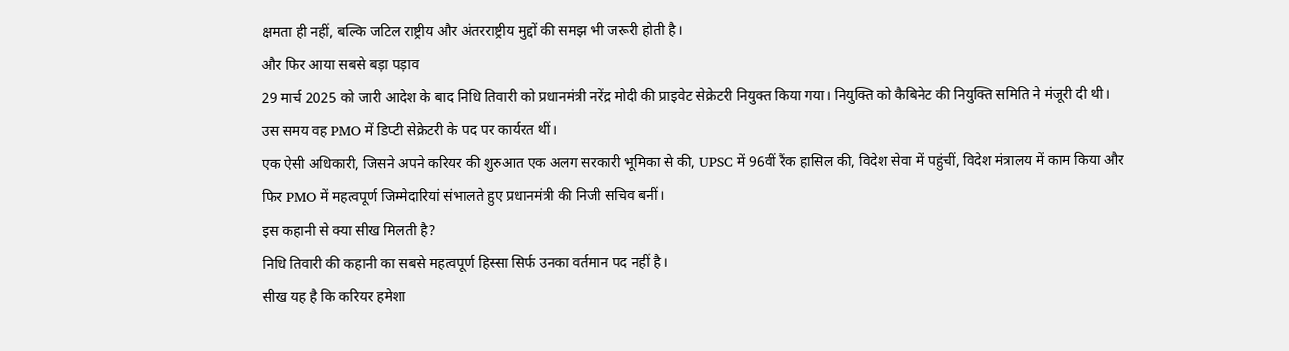क्षमता ही नहीं, बल्कि जटिल राष्ट्रीय और अंतरराष्ट्रीय मुद्दों की समझ भी जरूरी होती है।
और फिर आया सबसे बड़ा पड़ाव
29 मार्च 2025 को जारी आदेश के बाद निधि तिवारी को प्रधानमंत्री नरेंद्र मोदी की प्राइवेट सेक्रेटरी नियुक्त किया गया। नियुक्ति को कैबिनेट की नियुक्ति समिति ने मंजूरी दी थी। उस समय वह PMO में डिप्टी सेक्रेटरी के पद पर कार्यरत थीं।
एक ऐसी अधिकारी, जिसने अपने करियर की शुरुआत एक अलग सरकारी भूमिका से की, UPSC में 96वीं रैंक हासिल की, विदेश सेवा में पहुंचीं, विदेश मंत्रालय में काम किया और फिर PMO में महत्वपूर्ण जिम्मेदारियां संभालते हुए प्रधानमंत्री की निजी सचिव बनीं।
इस कहानी से क्या सीख मिलती है?
निधि तिवारी की कहानी का सबसे महत्वपूर्ण हिस्सा सिर्फ उनका वर्तमान पद नहीं है।
सीख यह है कि करियर हमेशा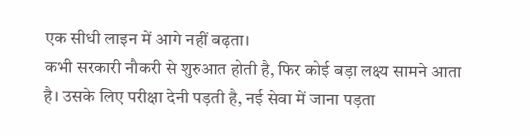एक सीधी लाइन में आगे नहीं बढ़ता।
कभी सरकारी नौकरी से शुरुआत होती है, फिर कोई बड़ा लक्ष्य सामने आता है। उसके लिए परीक्षा देनी पड़ती है, नई सेवा में जाना पड़ता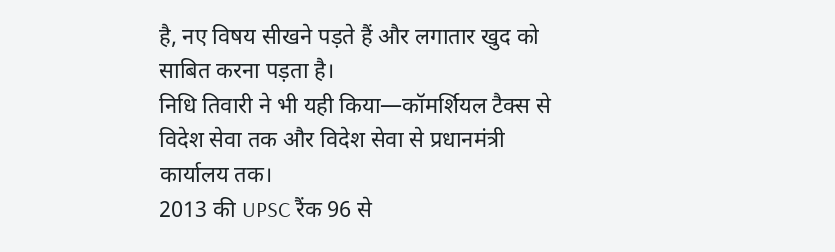है, नए विषय सीखने पड़ते हैं और लगातार खुद को साबित करना पड़ता है।
निधि तिवारी ने भी यही किया—कॉमर्शियल टैक्स से विदेश सेवा तक और विदेश सेवा से प्रधानमंत्री कार्यालय तक।
2013 की UPSC रैंक 96 से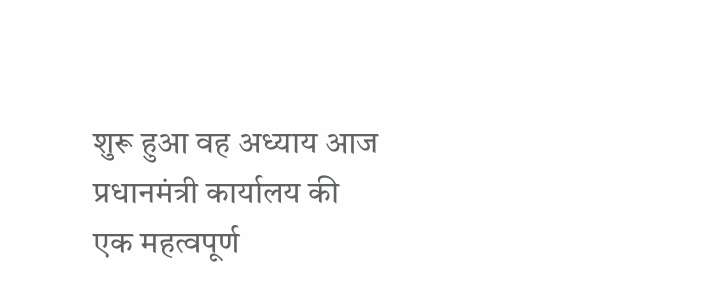शुरू हुआ वह अध्याय आज प्रधानमंत्री कार्यालय की एक महत्वपूर्ण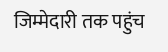जिम्मेदारी तक पहुंच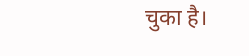चुका है।